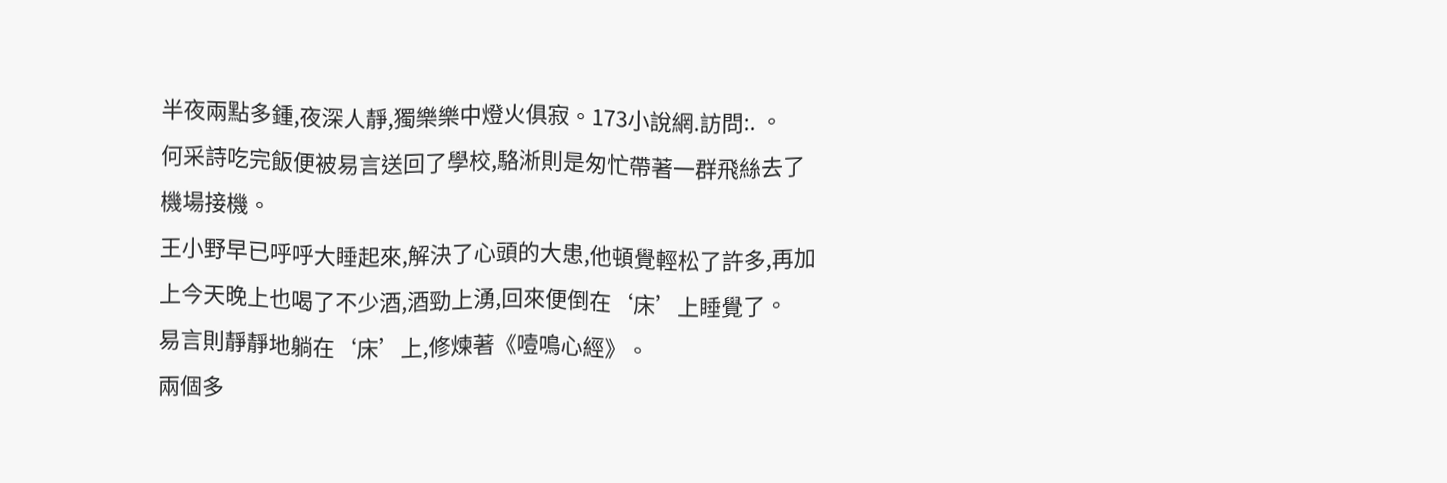半夜兩點多鍾,夜深人靜,獨樂樂中燈火俱寂。173小說網.訪問:. 。
何采詩吃完飯便被易言送回了學校,駱淅則是匆忙帶著一群飛絲去了機場接機。
王小野早已呼呼大睡起來,解決了心頭的大患,他頓覺輕松了許多,再加上今天晚上也喝了不少酒,酒勁上湧,回來便倒在‘床’上睡覺了。
易言則靜靜地躺在‘床’上,修煉著《噎鳴心經》。
兩個多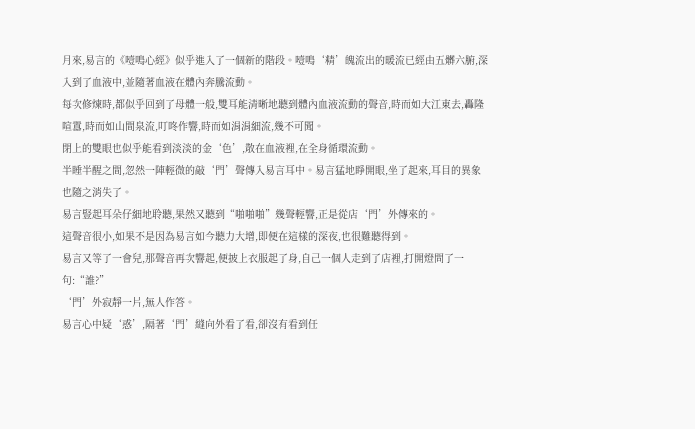月來,易言的《噎鳴心經》似乎進入了一個新的階段。噎鳴‘精’魄流出的暖流已經由五髒六腑,深入到了血液中,並隨著血液在體內奔騰流動。
每次修煉時,都似乎回到了母體一般,雙耳能清晰地聽到體內血液流動的聲音,時而如大江東去,轟隆喧囂,時而如山間泉流,叮咚作響,時而如涓涓細流,幾不可聞。
閉上的雙眼也似乎能看到淡淡的金‘色’,散在血液裡,在全身循環流動。
半睡半醒之間,忽然一陣輕微的敲‘門’聲傳入易言耳中。易言猛地睜開眼,坐了起來,耳目的異象也隨之消失了。
易言豎起耳朵仔細地聆聽,果然又聽到“啪啪啪”幾聲輕響,正是從店‘門’外傳來的。
這聲音很小,如果不是因為易言如今聽力大增,即便在這樣的深夜,也很難聽得到。
易言又等了一會兒,那聲音再次響起,便披上衣服起了身,自己一個人走到了店裡,打開燈問了一句:“誰?”
‘門’外寂靜一片,無人作答。
易言心中疑‘惑’,隔著‘門’縫向外看了看,卻沒有看到任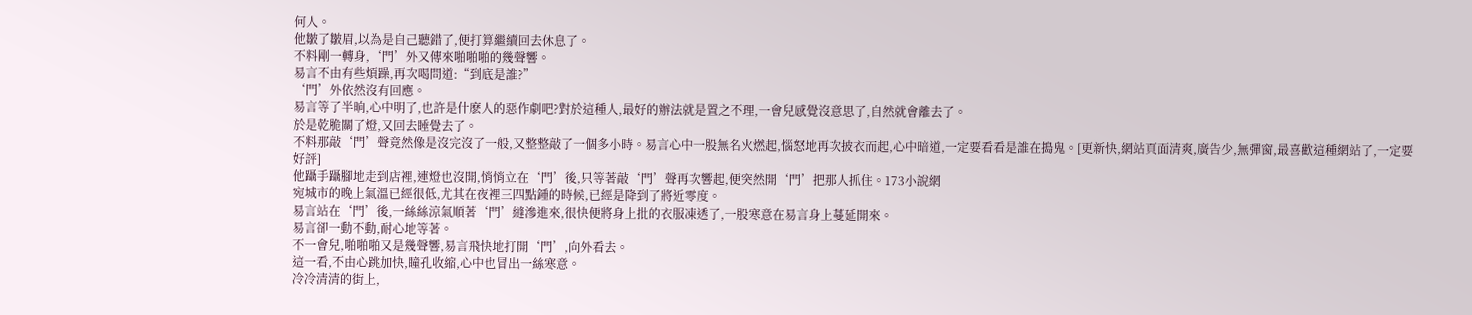何人。
他皺了皺眉,以為是自己聽錯了,便打算繼續回去休息了。
不料剛一轉身,‘門’外又傳來啪啪啪的幾聲響。
易言不由有些煩躁,再次喝問道:“到底是誰?”
‘門’外依然沒有回應。
易言等了半晌,心中明了,也許是什麽人的惡作劇吧?對於這種人,最好的辦法就是置之不理,一會兒感覺沒意思了,自然就會離去了。
於是乾脆關了燈,又回去睡覺去了。
不料那敲‘門’聲竟然像是沒完沒了一般,又整整敲了一個多小時。易言心中一股無名火燃起,惱怒地再次披衣而起,心中暗道,一定要看看是誰在搗鬼。[更新快,網站頁面清爽,廣告少,無彈窗,最喜歡這種網站了,一定要好評]
他躡手躡腳地走到店裡,連燈也沒開,悄悄立在‘門’後,只等著敲‘門’聲再次響起,便突然開‘門’把那人抓住。173小說網
宛城市的晚上氣溫已經很低,尤其在夜裡三四點鍾的時候,已經是降到了將近零度。
易言站在‘門’後,一絲絲涼氣順著‘門’縫滲進來,很快便將身上批的衣服凍透了,一股寒意在易言身上蔓延開來。
易言卻一動不動,耐心地等著。
不一會兒,啪啪啪又是幾聲響,易言飛快地打開‘門’,向外看去。
這一看,不由心跳加快,瞳孔收縮,心中也冒出一絲寒意。
冷冷清清的街上,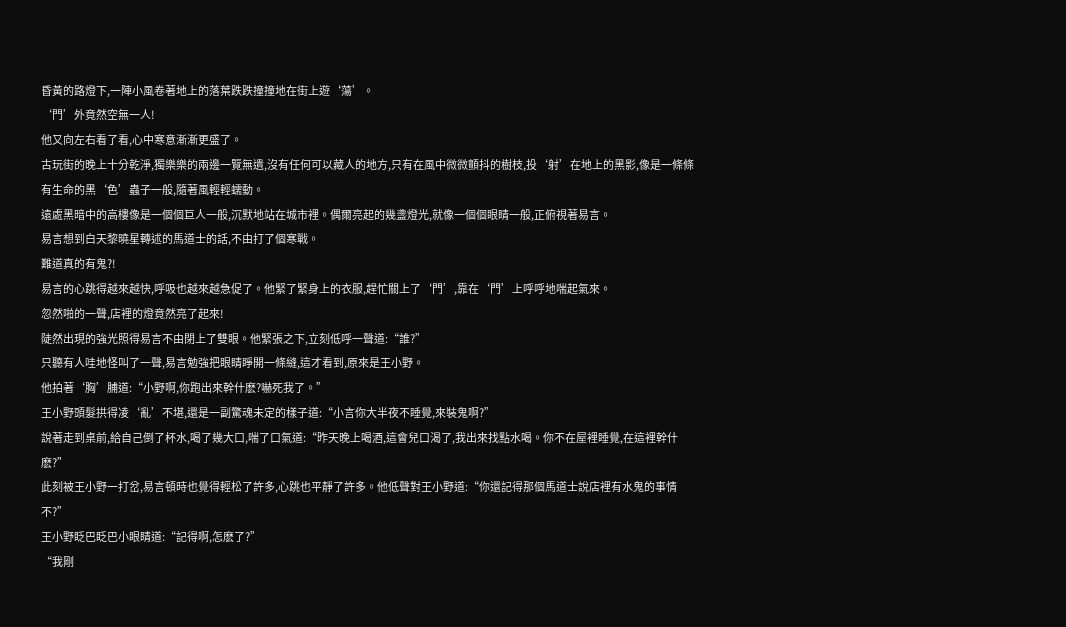昏黃的路燈下,一陣小風卷著地上的落葉跌跌撞撞地在街上遊‘蕩’。
‘門’外竟然空無一人!
他又向左右看了看,心中寒意漸漸更盛了。
古玩街的晚上十分乾淨,獨樂樂的兩邊一覽無遺,沒有任何可以藏人的地方,只有在風中微微顫抖的樹枝,投‘射’在地上的黑影,像是一條條有生命的黑‘色’蟲子一般,隨著風輕輕蠕動。
遠處黑暗中的高樓像是一個個巨人一般,沉默地站在城市裡。偶爾亮起的幾盞燈光,就像一個個眼睛一般,正俯視著易言。
易言想到白天黎曉星轉述的馬道士的話,不由打了個寒戰。
難道真的有鬼?!
易言的心跳得越來越快,呼吸也越來越急促了。他緊了緊身上的衣服,趕忙關上了‘門’,靠在‘門’上呼呼地喘起氣來。
忽然啪的一聲,店裡的燈竟然亮了起來!
陡然出現的強光照得易言不由閉上了雙眼。他緊張之下,立刻低呼一聲道:“誰?”
只聽有人哇地怪叫了一聲,易言勉強把眼睛睜開一條縫,這才看到,原來是王小野。
他拍著‘胸’脯道:“小野啊,你跑出來幹什麽?嚇死我了。”
王小野頭髮拱得凌‘亂’不堪,還是一副驚魂未定的樣子道:“小言你大半夜不睡覺,來裝鬼啊?”
說著走到桌前,給自己倒了杯水,喝了幾大口,喘了口氣道:“昨天晚上喝酒,這會兒口渴了,我出來找點水喝。你不在屋裡睡覺,在這裡幹什麽?”
此刻被王小野一打岔,易言頓時也覺得輕松了許多,心跳也平靜了許多。他低聲對王小野道:“你還記得那個馬道士說店裡有水鬼的事情不?”
王小野眨巴眨巴小眼睛道:“記得啊,怎麽了?”
“我剛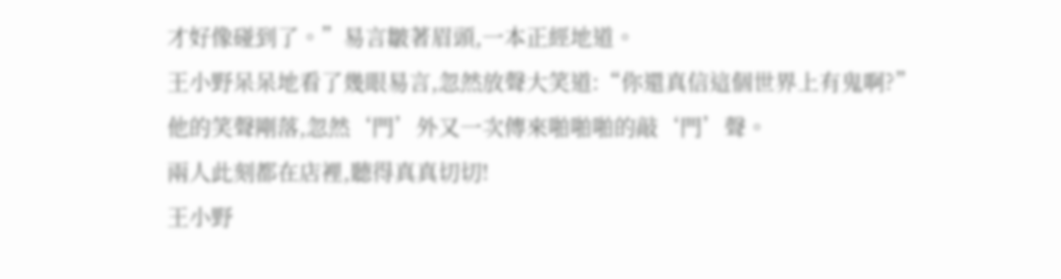才好像碰到了。”易言皺著眉頭,一本正經地道。
王小野呆呆地看了幾眼易言,忽然放聲大笑道:“你還真信這個世界上有鬼啊?”
他的笑聲剛落,忽然‘門’外又一次傳來啪啪啪的敲‘門’聲。
兩人此刻都在店裡,聽得真真切切!
王小野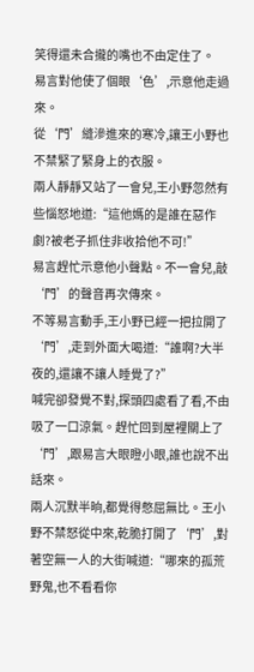笑得還未合攏的嘴也不由定住了。
易言對他使了個眼‘色’,示意他走過來。
從‘門’縫滲進來的寒冷,讓王小野也不禁緊了緊身上的衣服。
兩人靜靜又站了一會兒,王小野忽然有些惱怒地道:“這他媽的是誰在惡作劇?被老子抓住非收拾他不可!”
易言趕忙示意他小聲點。不一會兒,敲‘門’的聲音再次傳來。
不等易言動手,王小野已經一把拉開了‘門’,走到外面大喝道:“誰啊?大半夜的,還讓不讓人睡覺了?”
喊完卻發覺不對,探頭四處看了看,不由吸了一口涼氣。趕忙回到屋裡關上了‘門’,跟易言大眼瞪小眼,誰也說不出話來。
兩人沉默半晌,都覺得憋屈無比。王小野不禁怒從中來,乾脆打開了‘門’,對著空無一人的大街喊道:“哪來的孤荒野鬼,也不看看你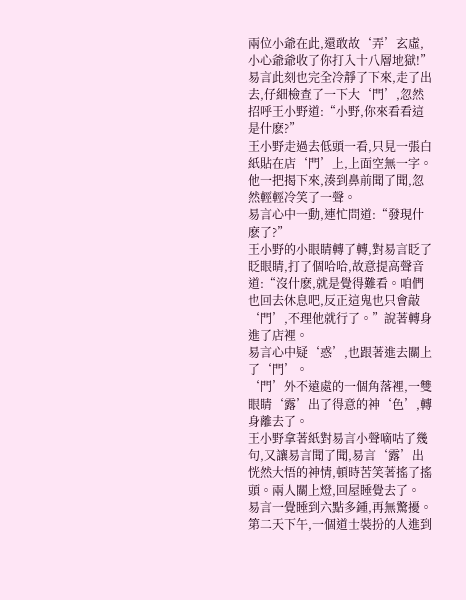兩位小爺在此,還敢故‘弄’玄虛,小心爺爺收了你打入十八層地獄!”
易言此刻也完全冷靜了下來,走了出去,仔細檢查了一下大‘門’,忽然招呼王小野道:“小野,你來看看這是什麽?”
王小野走過去低頭一看,只見一張白紙貼在店‘門’上,上面空無一字。
他一把揭下來,湊到鼻前聞了聞,忽然輕輕冷笑了一聲。
易言心中一動,連忙問道:“發現什麽了?”
王小野的小眼睛轉了轉,對易言眨了眨眼睛,打了個哈哈,故意提高聲音道:“沒什麽,就是覺得難看。咱們也回去休息吧,反正這鬼也只會敲‘門’,不理他就行了。”說著轉身進了店裡。
易言心中疑‘惑’,也跟著進去關上了‘門’。
‘門’外不遠處的一個角落裡,一雙眼睛‘露’出了得意的神‘色’,轉身離去了。
王小野拿著紙對易言小聲嘀咕了幾句,又讓易言聞了聞,易言‘露’出恍然大悟的神情,頓時苦笑著搖了搖頭。兩人關上燈,回屋睡覺去了。
易言一覺睡到六點多鍾,再無驚擾。
第二天下午,一個道士裝扮的人進到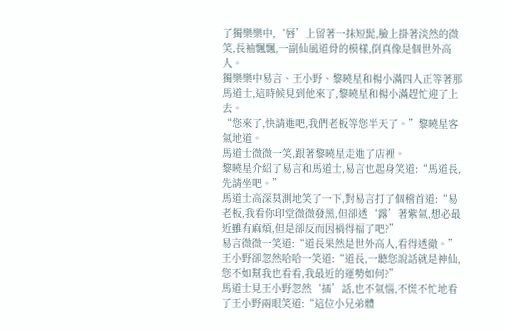了獨樂樂中,‘唇’上留著一抹短髭,臉上掛著淡然的微笑,長袖飄飄,一副仙風道骨的模樣,倒真像是個世外高人。
獨樂樂中易言、王小野、黎曉星和楊小滿四人正等著那馬道士,這時候見到他來了,黎曉星和楊小滿趕忙迎了上去。
“您來了,快請進吧,我們老板等您半天了。”黎曉星客氣地道。
馬道士微微一笑,跟著黎曉星走進了店裡。
黎曉星介紹了易言和馬道士,易言也起身笑道:“馬道長,先請坐吧。”
馬道士高深莫測地笑了一下,對易言打了個稽首道:“易老板,我看你印堂微微發黑,但卻透‘露’著紫氣,想必最近雖有麻煩,但是卻反而因禍得福了吧?”
易言微微一笑道:“道長果然是世外高人,看得透徹。”
王小野卻忽然哈哈一笑道:“道長,一聽您說話就是神仙,您不如幫我也看看,我最近的運勢如何?”
馬道士見王小野忽然‘插’話,也不氣惱,不慌不忙地看了王小野兩眼笑道:“這位小兄弟體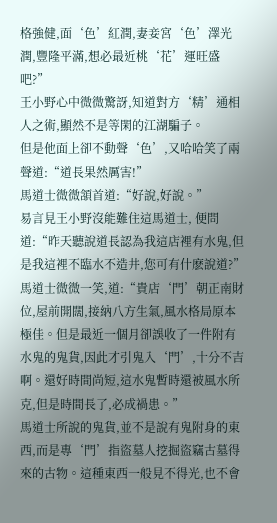格強健,面‘色’紅潤,妻妾宮‘色’澤光潤,豐隆平滿,想必最近桃‘花’運旺盛吧?”
王小野心中微微驚訝,知道對方‘精’通相人之術,顯然不是等閑的江湖騙子。
但是他面上卻不動聲‘色’,又哈哈笑了兩聲道:“道長果然厲害!”
馬道士微微頷首道:“好說,好說。”
易言見王小野沒能難住這馬道士, 便問道:“昨天聽說道長認為我這店裡有水鬼,但是我這裡不臨水不造井,您可有什麽說道?”
馬道士微微一笑,道:“貴店‘門’朝正南財位,屋前開闊,接納八方生氣,風水格局原本極佳。但是最近一個月卻誤收了一件附有水鬼的鬼貨,因此才引鬼入‘門’,十分不吉啊。還好時間尚短,這水鬼暫時還被風水所克,但是時間長了,必成禍患。”
馬道士所說的鬼貨,並不是說有鬼附身的東西,而是專‘門’指盜墓人挖掘盜竊古墓得來的古物。這種東西一般見不得光,也不會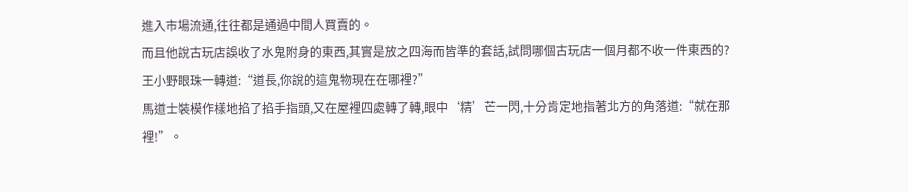進入市場流通,往往都是通過中間人買賣的。
而且他說古玩店誤收了水鬼附身的東西,其實是放之四海而皆準的套話,試問哪個古玩店一個月都不收一件東西的?
王小野眼珠一轉道:“道長,你說的這鬼物現在在哪裡?”
馬道士裝模作樣地掐了掐手指頭,又在屋裡四處轉了轉,眼中‘精’芒一閃,十分肯定地指著北方的角落道:“就在那裡!”。